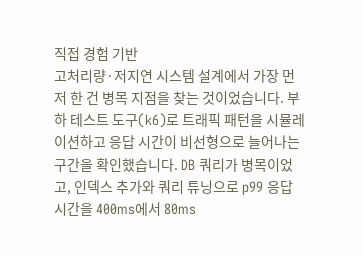직접 경험 기반
고처리량·저지연 시스템 설계에서 가장 먼저 한 건 병목 지점을 찾는 것이었습니다. 부하 테스트 도구(k6)로 트래픽 패턴을 시뮬레이션하고 응답 시간이 비선형으로 늘어나는 구간을 확인했습니다. DB 쿼리가 병목이었고, 인덱스 추가와 쿼리 튜닝으로 p99 응답 시간을 400ms에서 80ms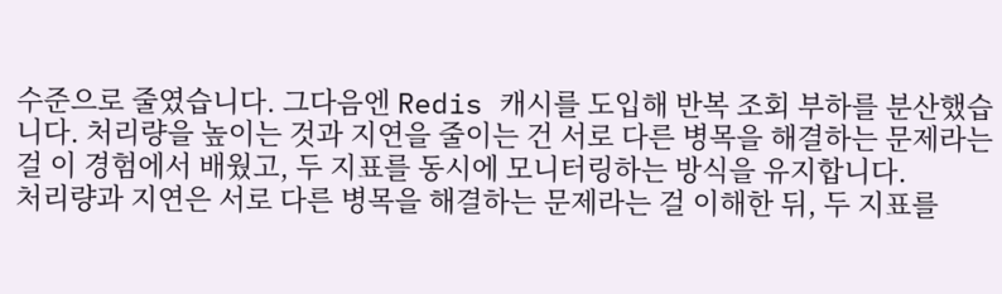수준으로 줄였습니다. 그다음엔 Redis 캐시를 도입해 반복 조회 부하를 분산했습니다. 처리량을 높이는 것과 지연을 줄이는 건 서로 다른 병목을 해결하는 문제라는 걸 이 경험에서 배웠고, 두 지표를 동시에 모니터링하는 방식을 유지합니다.
처리량과 지연은 서로 다른 병목을 해결하는 문제라는 걸 이해한 뒤, 두 지표를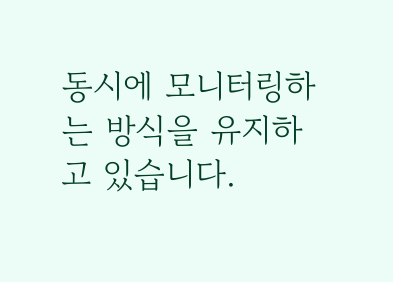동시에 모니터링하는 방식을 유지하고 있습니다.